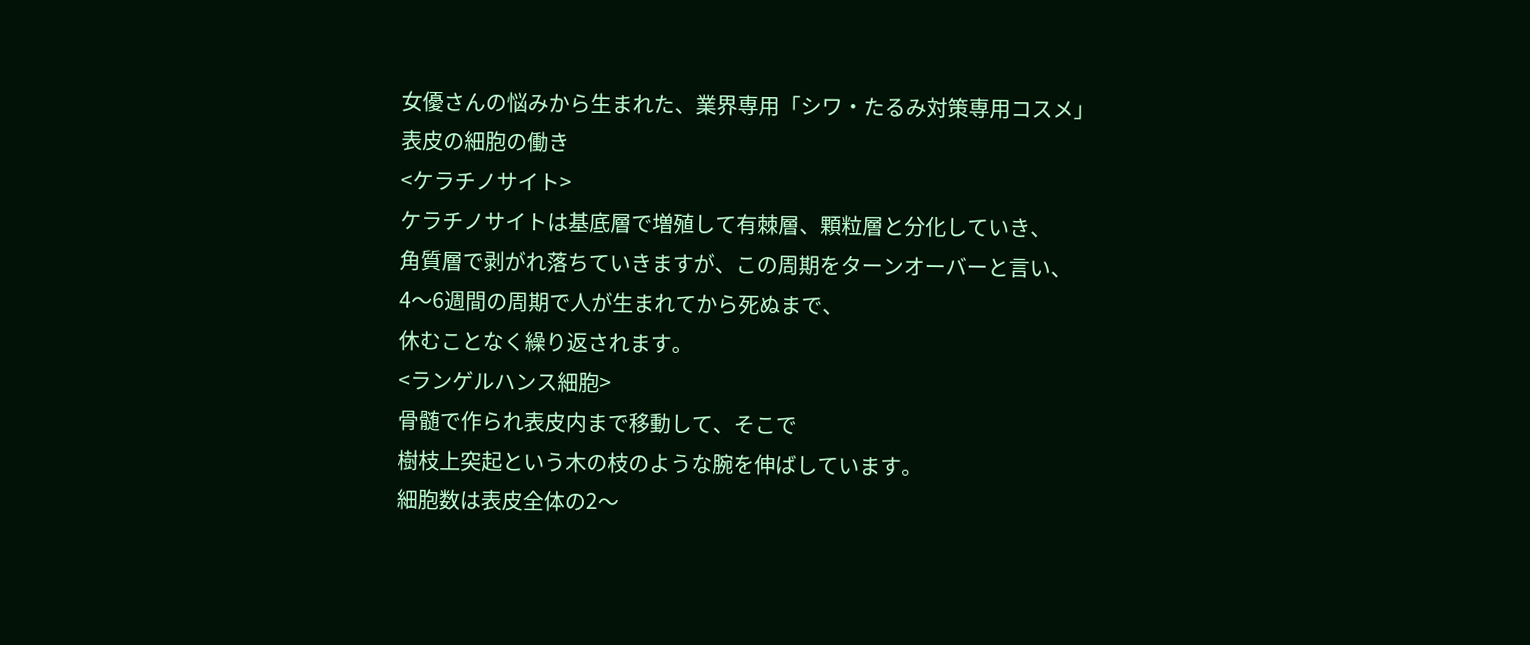女優さんの悩みから生まれた、業界専用「シワ・たるみ対策専用コスメ」
表皮の細胞の働き
<ケラチノサイト>
ケラチノサイトは基底層で増殖して有棘層、顆粒層と分化していき、
角質層で剥がれ落ちていきますが、この周期をターンオーバーと言い、
4〜6週間の周期で人が生まれてから死ぬまで、
休むことなく繰り返されます。
<ランゲルハンス細胞>
骨髄で作られ表皮内まで移動して、そこで
樹枝上突起という木の枝のような腕を伸ばしています。
細胞数は表皮全体の2〜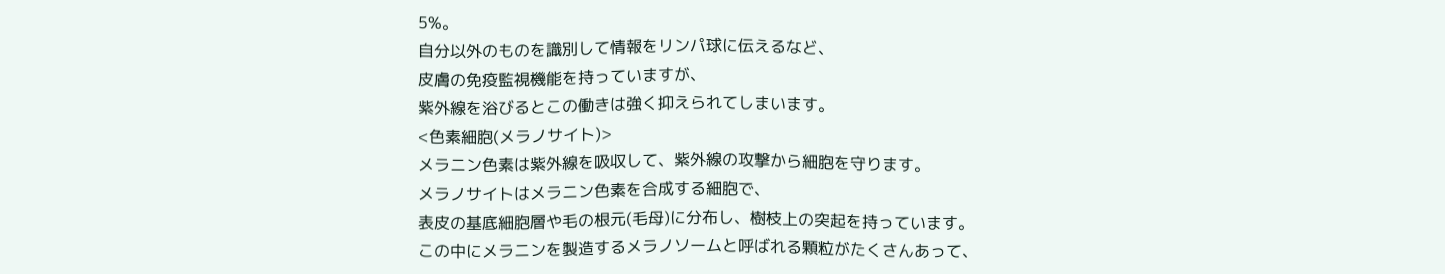5%。
自分以外のものを識別して情報をリンパ球に伝えるなど、
皮膚の免疫監視機能を持っていますが、
紫外線を浴びるとこの働きは強く抑えられてしまいます。
<色素細胞(メラノサイト)>
メラニン色素は紫外線を吸収して、紫外線の攻撃から細胞を守ります。
メラノサイトはメラニン色素を合成する細胞で、
表皮の基底細胞層や毛の根元(毛母)に分布し、樹枝上の突起を持っています。
この中にメラニンを製造するメラノソームと呼ばれる顆粒がたくさんあって、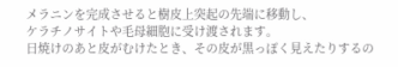メラニンを完成させると樹皮上突起の先端に移動し、
ケラチノサイトや毛母細胞に受け渡されます。
日焼けのあと皮がむけたとき、その皮が黒っぽく見えたりするの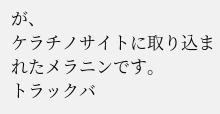が、
ケラチノサイトに取り込まれたメラニンです。
トラックバ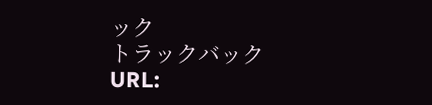ック
トラックバックURL: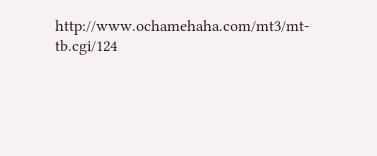http://www.ochamehaha.com/mt3/mt-tb.cgi/124